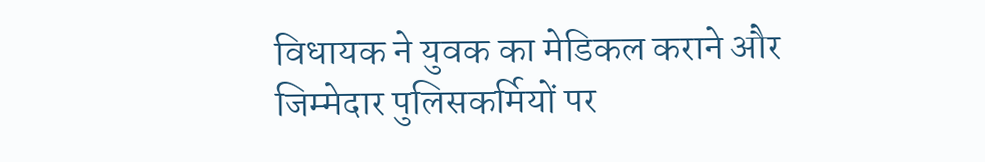विधायक ने युवक का मेडिकल कराने और जिम्मेदार पुलिसकर्मियों पर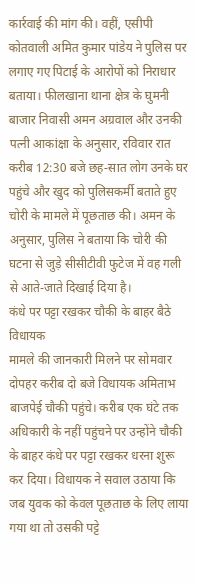कार्रवाई की मांग की। वहीं, एसीपी कोतवाली अमित कुमार पांडेय ने पुलिस पर लगाए गए पिटाई के आरोपों को निराधार बताया। फीलखाना थाना क्षेत्र के घुमनी बाजार निवासी अमन अग्रवाल और उनकी पत्नी आकांक्षा के अनुसार, रविवार रात करीब 12:30 बजे छह-सात लोग उनके घर पहुंचे और खुद को पुलिसकर्मी बताते हुए चोरी के मामले में पूछताछ की। अमन के अनुसार, पुलिस ने बताया कि चोरी की घटना से जुड़े सीसीटीवी फुटेज में वह गली से आते-जाते दिखाई दिया है।
कंधे पर पट्टा रखकर चौकी के बाहर बैठे विधायक
मामले की जानकारी मिलने पर सोमवार दोपहर करीब दो बजे विधायक अमिताभ बाजपेई चौकी पहुंचे। करीब एक घंटे तक अधिकारी के नहीं पहुंचने पर उन्होंने चौकी के बाहर कंधे पर पट्टा रखकर धरना शुरू कर दिया। विधायक ने सवाल उठाया कि जब युवक को केवल पूछताछ के लिए लाया गया था तो उसकी पट्टे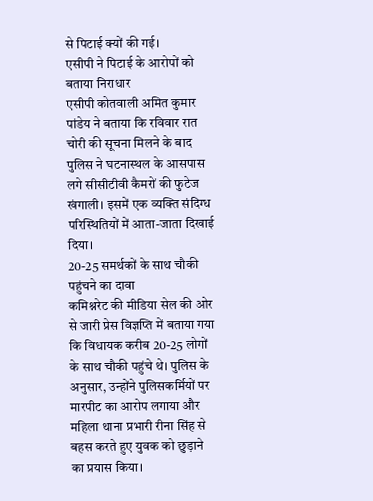से पिटाई क्यों की गई।
एसीपी ने पिटाई के आरोपों को बताया निराधार
एसीपी कोतवाली अमित कुमार पांडेय ने बताया कि रविवार रात चोरी की सूचना मिलने के बाद पुलिस ने घटनास्थल के आसपास लगे सीसीटीवी कैमरों की फुटेज खंगाली। इसमें एक व्यक्ति संदिग्ध परिस्थितियों में आता-जाता दिखाई दिया।
20-25 समर्थकों के साथ चौकी पहुंचने का दावा
कमिश्नरेट की मीडिया सेल की ओर से जारी प्रेस विज्ञप्ति में बताया गया कि विधायक करीब 20-25 लोगों के साथ चौकी पहुंचे थे। पुलिस के अनुसार, उन्होंने पुलिसकर्मियों पर मारपीट का आरोप लगाया और महिला थाना प्रभारी रीना सिंह से बहस करते हुए युवक को छुड़ाने का प्रयास किया।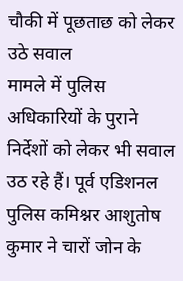चौकी में पूछताछ को लेकर उठे सवाल
मामले में पुलिस अधिकारियों के पुराने निर्देशों को लेकर भी सवाल उठ रहे हैं। पूर्व एडिशनल पुलिस कमिश्नर आशुतोष कुमार ने चारों जोन के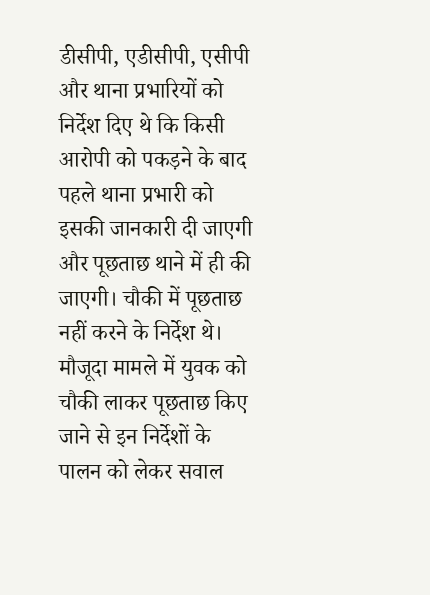डीसीपी, एडीसीपी, एसीपी और थाना प्रभारियों को निर्देश दिए थे कि किसी आरोपी को पकड़ने के बाद पहले थाना प्रभारी को इसकी जानकारी दी जाएगी और पूछताछ थाने में ही की जाएगी। चौकी में पूछताछ नहीं करने के निर्देश थे। मौजूदा मामले में युवक को चौकी लाकर पूछताछ किए जाने से इन निर्देशों के पालन को लेकर सवाल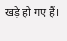खड़े हो गए हैं।